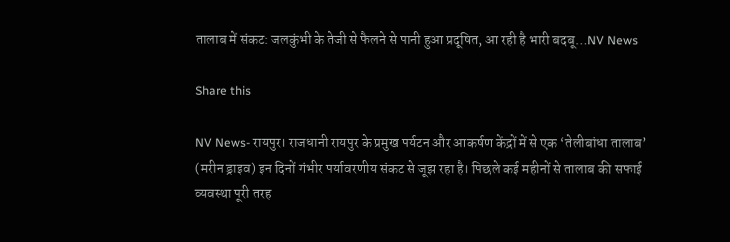तालाब में संकट: जलकुंभी के तेजी से फैलने से पानी हुआ प्रदूषित, आ रही है भारी बदबू…NV News

Share this

NV News- रायपुर। राजधानी रायपुर के प्रमुख पर्यटन और आकर्षण केंद्रों में से एक ‘तेलीबांधा तालाब’ (मरीन ड्राइव) इन दिनों गंभीर पर्यावरणीय संकट से जूझ रहा है। पिछले कई महीनों से तालाब की सफाई व्यवस्था पूरी तरह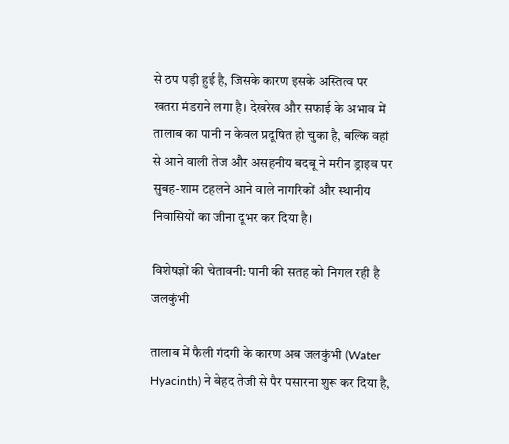से ठप पड़ी हुई है, जिसके कारण इसके अस्तित्व पर खतरा मंडराने लगा है। देखरेख और सफाई के अभाव में तालाब का पानी न केवल प्रदूषित हो चुका है, बल्कि वहां से आने वाली तेज और असहनीय बदबू ने मरीन ड्राइव पर सुबह-शाम टहलने आने वाले नागरिकों और स्थानीय निवासियों का जीना दूभर कर दिया है।

विशेषज्ञों की चेतावनी: पानी की सतह को निगल रही है जलकुंभी

तालाब में फैली गंदगी के कारण अब जलकुंभी (Water Hyacinth) ने बेहद तेजी से पैर पसारना शुरू कर दिया है,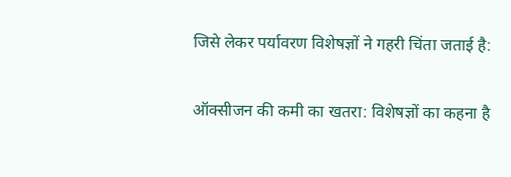जिसे लेकर पर्यावरण विशेषज्ञों ने गहरी चिंता जताई है:

ऑक्सीजन की कमी का खतरा: विशेषज्ञों का कहना है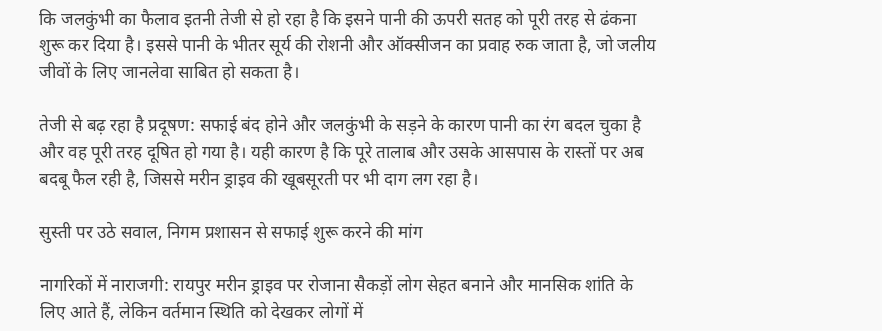कि जलकुंभी का फैलाव इतनी तेजी से हो रहा है कि इसने पानी की ऊपरी सतह को पूरी तरह से ढंकना शुरू कर दिया है। इससे पानी के भीतर सूर्य की रोशनी और ऑक्सीजन का प्रवाह रुक जाता है, जो जलीय जीवों के लिए जानलेवा साबित हो सकता है।

तेजी से बढ़ रहा है प्रदूषण: सफाई बंद होने और जलकुंभी के सड़ने के कारण पानी का रंग बदल चुका है और वह पूरी तरह दूषित हो गया है। यही कारण है कि पूरे तालाब और उसके आसपास के रास्तों पर अब बदबू फैल रही है, जिससे मरीन ड्राइव की खूबसूरती पर भी दाग लग रहा है।

सुस्ती पर उठे सवाल, निगम प्रशासन से सफाई शुरू करने की मांग

नागरिकों में नाराजगी: रायपुर मरीन ड्राइव पर रोजाना सैकड़ों लोग सेहत बनाने और मानसिक शांति के लिए आते हैं, लेकिन वर्तमान स्थिति को देखकर लोगों में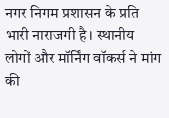नगर निगम प्रशासन के प्रति भारी नाराजगी है। स्थानीय लोगों और मॉर्निंग वॉकर्स ने मांग की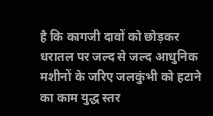है कि कागजी दावों को छोड़कर धरातल पर जल्द से जल्द आधुनिक मशीनों के जरिए जलकुंभी को हटाने का काम युद्ध स्तर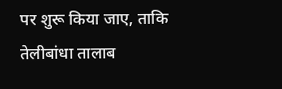पर शुरू किया जाए, ताकि तेलीबांधा तालाब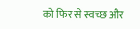को फिर से स्वच्छ और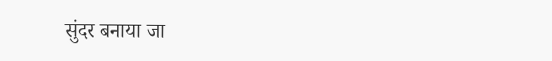सुंदर बनाया जा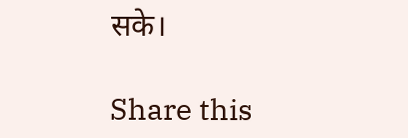सके।

Share this